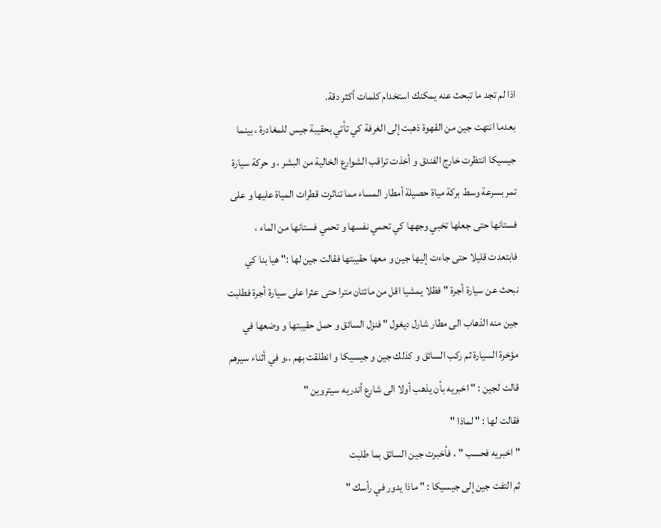اذا لم تجد ما تبحث عنه يمكنك استخدام كلمات أكثر دقة.
بعدما انتهت جين من القهوة ذهبت إلى الغرفة كي تأتي بحقيبة جيس للمغادرة ، بينما جيسيكا انتظرت خارج الفندق و أخذت تراقب الشوارع الخالية من البشر ، و حركة سيارة تمر بسرعة وسط بركة مياة حصيلة أمطار المساء مما تناثرت قطرات المياة عليها و على فستانها حتى جعلها تخبي وجهها كي تحمي نفسها و تحمي فستانها من الماء ، فابتعدت قليلا حتى جاءت إليها جين و معها حقيبتها فقالت جين لها :" هيا بنا كي نبحث عن سيارة أجرة " فظلا يمشيا اقل من مائتان مترا حتى عثرا على سيارة أجرة فطلبت جين منه الذهاب الى مطار شارل ديغول " فنزل السائق و حمل حقيبتها و وضعها في مؤخرة السيارة ثم ركب السائق و كذلك جين و جيسيكا و انطلقت بهم ..و في أثناء سيرهم قالت لجين : " اخبريه بأن يذهب أولا الى شارع أندريه سيتروين "
فقالت لها : " لماذا "
" اخبريه فحسب " ، فأخبرت جين السائق بما طلبت
ثم التفت جين إلى جيسيكا : " ماذا يدور في رأسك "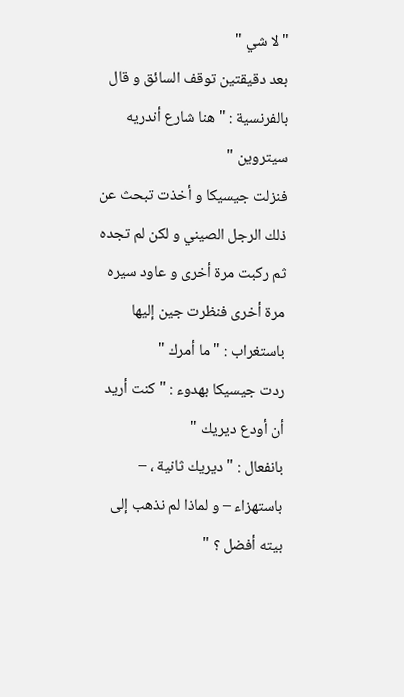" لا شي "
بعد دقيقتين توقف السائق و قال بالفرنسية : " هنا شارع أندريه سيتروين "
فنزلت جيسيكا و أخذت تبحث عن ذلك الرجل الصيني و لكن لم تجده ثم ركبت مرة أخرى و عاود سيره مرة أخرى فنظرت جين إليها باستغراب : " ما أمرك "
ردت جيسيكا بهدوء : " كنت أريد أن أودع ديريك "
بانفعال : " ديريك ثانية ، – باستهزاء – و لماذا لم نذهب إلى بيته أفضل ؟ "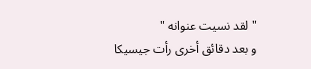" لقد نسيت عنوانه "
و بعد دقائق أخرى رأت جيسيكا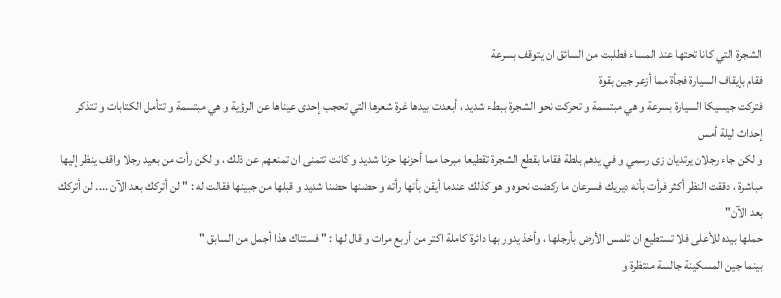الشجرة التي كانا تحتها عند المساء فطلبت من السائق ان يتوقف بسرعة
فقام بإيقاف السيارة فجأة مما أزعر جين بقوة
فتركت جيسيكا السيارة بسرعة و هي مبتسمة و تحركت نحو الشجرة ببطء شديد ، أبعدت بيدها غرة شعرها التي تحجب إحدى عيناها عن الرؤية و هي مبتسمة و تتأمل الكتابات و تتذكر إحداث ليلة أمس
و لكن جاء رجلان يرتديان زى رسمي و في يدهم بلطة فقاما بقطع الشجرة تقطيعا مبرحا مما أحزنها حزنا شديد و كانت تتمنى ان تمنعهم عن ذلك ، و لكن رأت من بعيد رجلا واقف ينظر إليها مباشرة ، دققت النظر أكثر فرأت بأنه ديريك فسرعان ما ركضت نحوه و هو كذلك عندما أيقن بأنها رأته و حضنها حضنا شديد و قبلها من جبينها فقالت له : " لن أتركك بعد الآن .... لن أتركك بعد الآن"
حملها بيده للأعلى فلا تستطيع ان تلمس الأرض بأرجلها ، وأخذ يدور بها دائرة كاملة اكتر من أربع مرات و قال لها : " فستناك هذا أجمل من السابق "
بينما جين المسكينة جالسة منتظرة و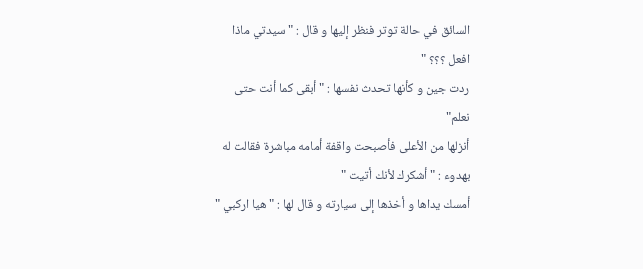السائق في حالة توتر فنظر إليها و قال : " سيدتي ماذا افعل ؟؟؟ "
ردت جين و كأنها تحدث نفسها : " أبقى كما أنت حتى نعلم"
أنزلها من الأعلى فأصبحت واقفة أمامه مباشرة فقالت له بهدوء : " أشكرك لأنك أتيت "
أمسك يداها و أخذها إلى سيارته و قال لها : " هيا اركبي "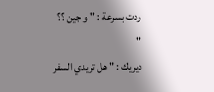ردت بسرعة : " و جين ؟؟ "
ديريك : " هل تريدي السفر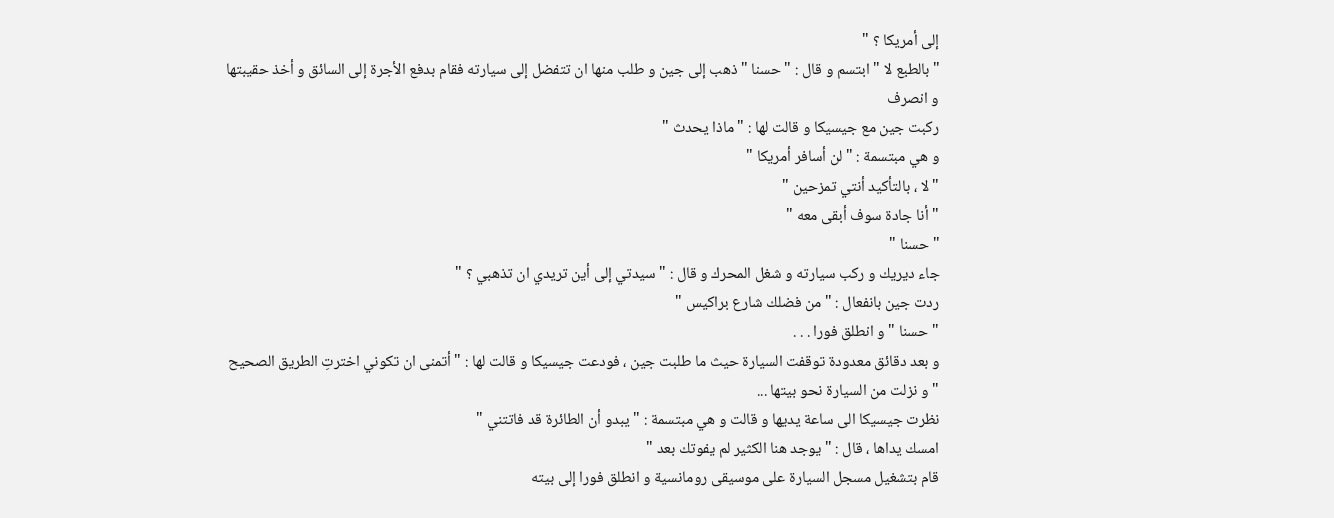إلى أمريكا ؟ "
"بالطبع لا " ابتسم و قال : " حسنا " ذهب إلى جين و طلب منها ان تتفضل إلى سيارته فقام بدفع الأجرة إلى السائق و أخذ حقيبتها و انصرف
ركبت جين مع جيسيكا و قالت لها : " ماذا يحدث "
و هي مبتسمة : " لن أسافر أمريكا "
" لا ، بالتأكيد أنتي تمزحين "
" أنا جادة سوف أبقى معه "
" حسنا "
جاء ديريك و ركب سيارته و شغل المحرك و قال : " سيدتي إلى أين تريدي ان تذهبي ؟ "
ردت جين بانفعال : " من فضلك شارع براكيس "
" حسنا " و انطلق فورا . . .
و بعد دقائق معدودة توقفت السيارة حيث ما طلبت جين ، فودعت جيسيكا و قالت لها : " أتمنى ان تكوني اخترتِ الطريق الصحيح " و نزلت من السيارة نحو بيتها ...
نظرت جيسيكا الى ساعة يديها و قالت و هي مبتسمة : " يبدو أن الطائرة قد فاتتني "
امسك يداها ، قال : " يوجد هنا الكثير لم يفوتك بعد "
قام بتشغيل مسجل السيارة على موسيقى رومانسية و انطلق فورا إلى بيته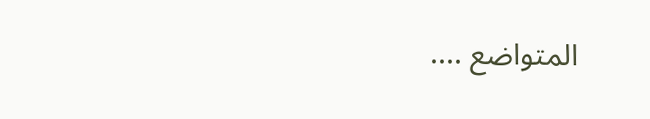المتواضع ....